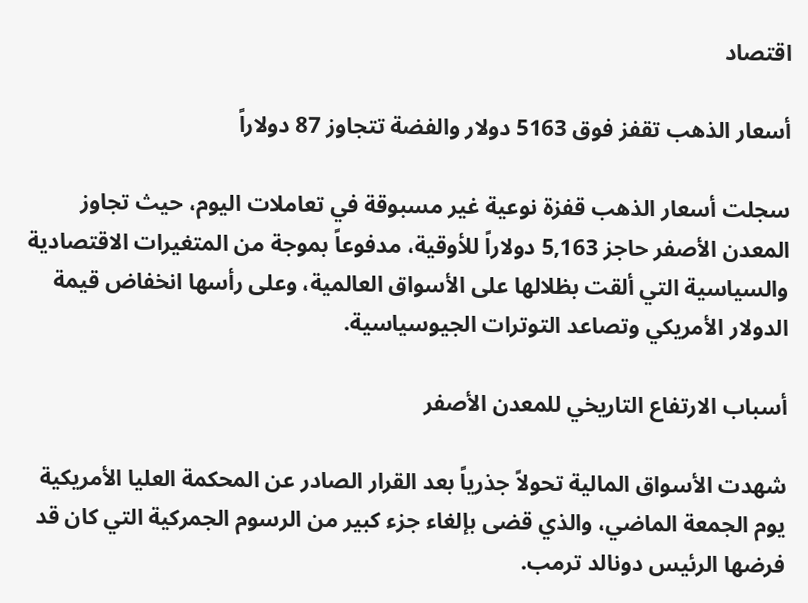اقتصاد

أسعار الذهب تقفز فوق 5163 دولار والفضة تتجاوز 87 دولاراً

سجلت أسعار الذهب قفزة نوعية غير مسبوقة في تعاملات اليوم، حيث تجاوز المعدن الأصفر حاجز 5,163 دولاراً للأوقية، مدفوعاً بموجة من المتغيرات الاقتصادية والسياسية التي ألقت بظلالها على الأسواق العالمية، وعلى رأسها انخفاض قيمة الدولار الأمريكي وتصاعد التوترات الجيوسياسية.

أسباب الارتفاع التاريخي للمعدن الأصفر

شهدت الأسواق المالية تحولاً جذرياً بعد القرار الصادر عن المحكمة العليا الأمريكية يوم الجمعة الماضي، والذي قضى بإلغاء جزء كبير من الرسوم الجمركية التي كان قد فرضها الرئيس دونالد ترمب.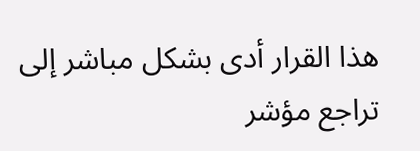هذا القرار أدى بشكل مباشر إلى تراجع مؤشر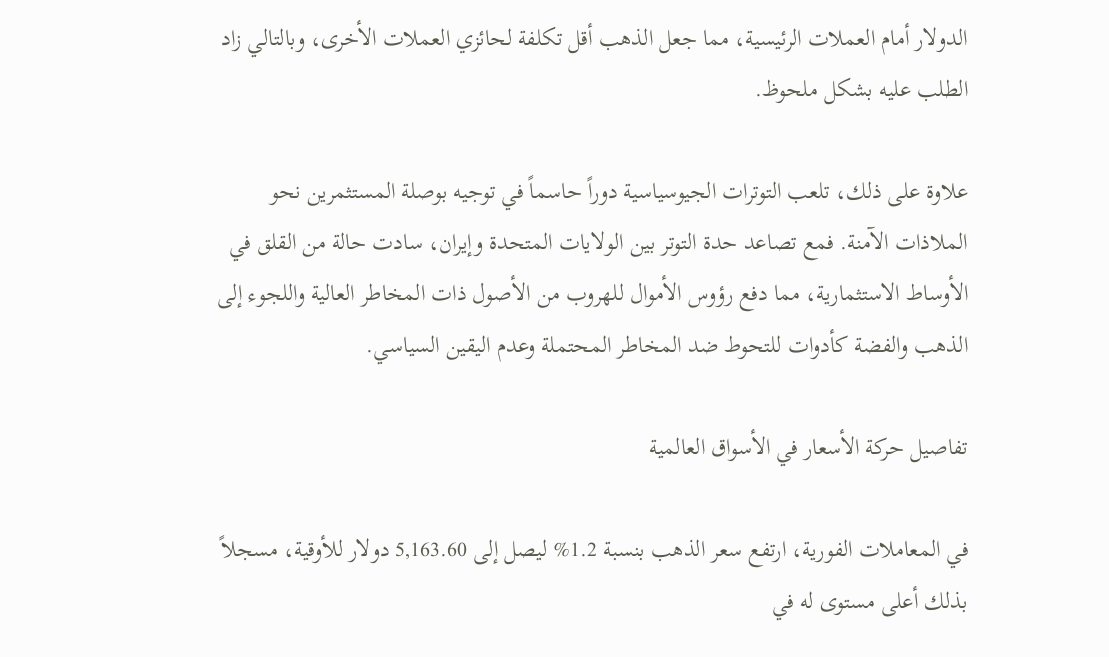الدولار أمام العملات الرئيسية، مما جعل الذهب أقل تكلفة لحائزي العملات الأخرى، وبالتالي زاد الطلب عليه بشكل ملحوظ.

علاوة على ذلك، تلعب التوترات الجيوسياسية دوراً حاسماً في توجيه بوصلة المستثمرين نحو الملاذات الآمنة. فمع تصاعد حدة التوتر بين الولايات المتحدة وإيران، سادت حالة من القلق في الأوساط الاستثمارية، مما دفع رؤوس الأموال للهروب من الأصول ذات المخاطر العالية واللجوء إلى الذهب والفضة كأدوات للتحوط ضد المخاطر المحتملة وعدم اليقين السياسي.

تفاصيل حركة الأسعار في الأسواق العالمية

في المعاملات الفورية، ارتفع سعر الذهب بنسبة 1.2% ليصل إلى 5,163.60 دولار للأوقية، مسجلاً بذلك أعلى مستوى له في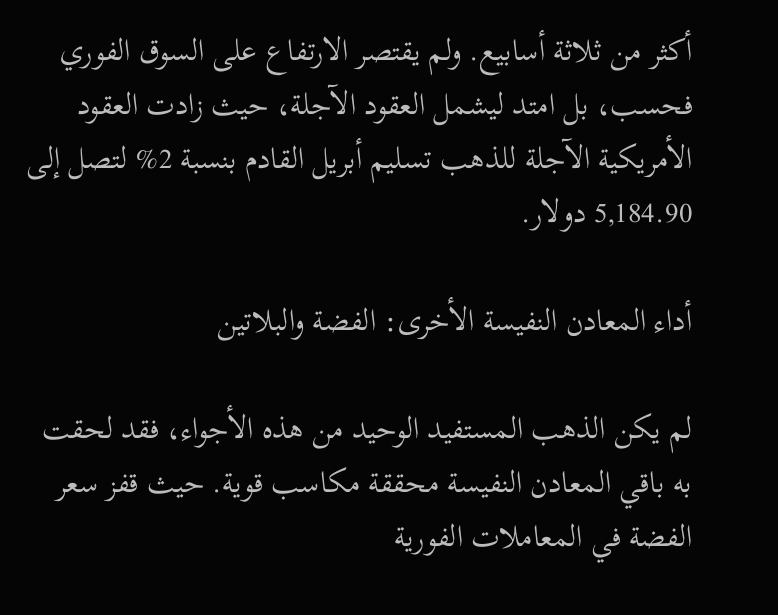أكثر من ثلاثة أسابيع. ولم يقتصر الارتفاع على السوق الفوري فحسب، بل امتد ليشمل العقود الآجلة، حيث زادت العقود الأمريكية الآجلة للذهب تسليم أبريل القادم بنسبة 2% لتصل إلى 5,184.90 دولار.

أداء المعادن النفيسة الأخرى: الفضة والبلاتين

لم يكن الذهب المستفيد الوحيد من هذه الأجواء، فقد لحقت به باقي المعادن النفيسة محققة مكاسب قوية. حيث قفز سعر الفضة في المعاملات الفورية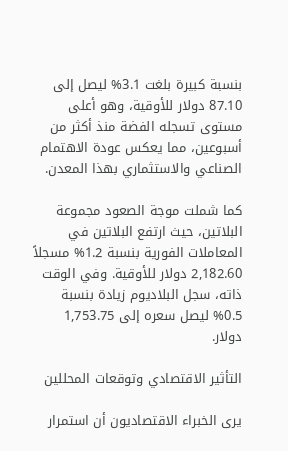بنسبة كبيرة بلغت 3.1% ليصل إلى 87.10 دولار للأوقية، وهو أعلى مستوى تسجله الفضة منذ أكثر من أسبوعين، مما يعكس عودة الاهتمام الصناعي والاستثماري بهذا المعدن.

كما شملت موجة الصعود مجموعة البلاتين، حيث ارتفع البلاتين في المعاملات الفورية بنسبة 1.2% مسجلاً 2,182.60 دولار للأوقية. وفي الوقت ذاته، سجل البلاديوم زيادة بنسبة 0.5% ليصل سعره إلى 1,753.75 دولار.

التأثير الاقتصادي وتوقعات المحللين

يرى الخبراء الاقتصاديون أن استمرار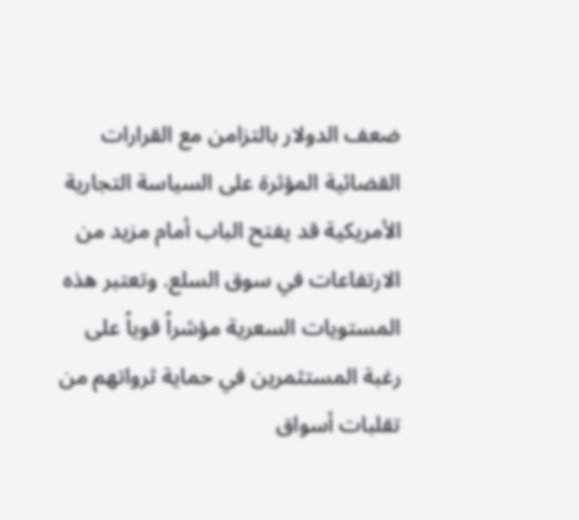ضعف الدولار بالتزامن مع القرارات القضائية المؤثرة على السياسة التجارية الأمريكية قد يفتح الباب أمام مزيد من الارتفاعات في سوق السلع. وتعتبر هذه المستويات السعرية مؤشراً قوياً على رغبة المستثمرين في حماية ثرواتهم من تقلبات أسواق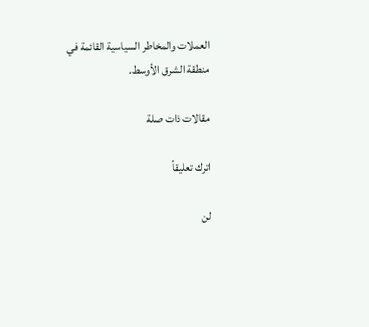العملات والمخاطر السياسية القائمة في منطقة الشرق الأوسط.

مقالات ذات صلة

اترك تعليقاً

لن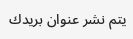يتم نشر عنوان بريدك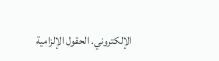الإلكتروني. الحقول الإلزامية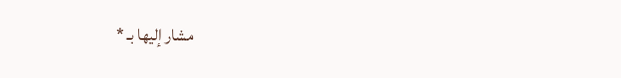مشار إليها بـ *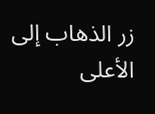زر الذهاب إلى الأعلى